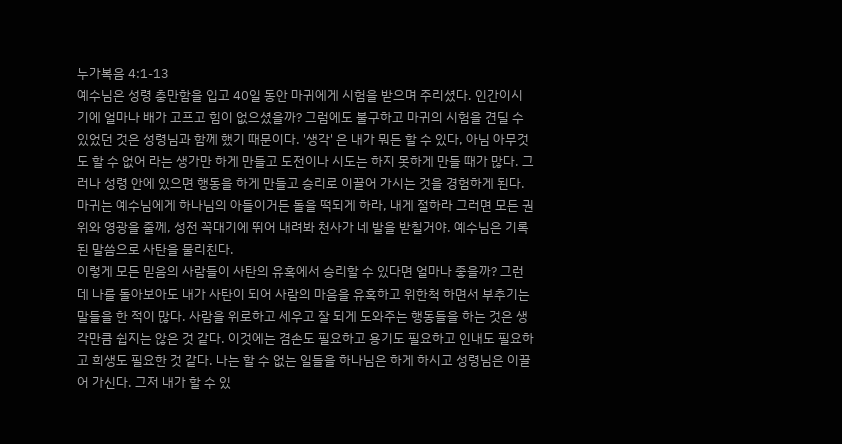누가복음 4:1-13
예수님은 성령 충만함을 입고 40일 동안 마귀에게 시험을 받으며 주리셨다. 인간이시기에 얼마나 배가 고프고 힘이 없으셨을까? 그럼에도 불구하고 마귀의 시험을 견딜 수 있었던 것은 성령님과 함께 했기 때문이다. '생각' 은 내가 뭐든 할 수 있다, 아님 아무것도 할 수 없어 라는 생가만 하게 만들고 도전이나 시도는 하지 못하게 만들 때가 많다. 그러나 성령 안에 있으면 행동을 하게 만들고 승리로 이끌어 가시는 것을 경험하게 된다.
마귀는 예수님에게 하나님의 아들이거든 돌을 떡되게 하라, 내게 절하라 그러면 모든 권위와 영광을 줄께, 성전 꼭대기에 뛰어 내려봐 천사가 네 발을 받칠거야. 예수님은 기록된 말씀으로 사탄을 물리친다.
이렇게 모든 믿음의 사람들이 사탄의 유혹에서 승리할 수 있다면 얼마나 좋을까? 그런데 나를 돌아보아도 내가 사탄이 되어 사람의 마음을 유혹하고 위한척 하면서 부추기는 말들을 한 적이 많다. 사람을 위로하고 세우고 잘 되게 도와주는 행동들을 하는 것은 생각만큼 쉽지는 않은 것 같다. 이것에는 겸손도 필요하고 용기도 필요하고 인내도 필요하고 희생도 필요한 것 같다. 나는 할 수 없는 일들을 하나님은 하게 하시고 성령님은 이끌어 가신다. 그저 내가 할 수 있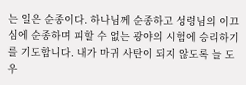는 일은 순종이다. 하나님께 순종하고 성령님의 이끄심에 순종하며 피할 수 없는 광야의 시험에 승리하기를 기도합니다. 내가 마귀 사탄이 되지 않도록 늘 도우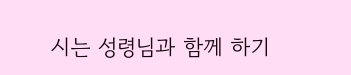시는 성령님과 함께 하기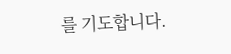를 기도합니다.